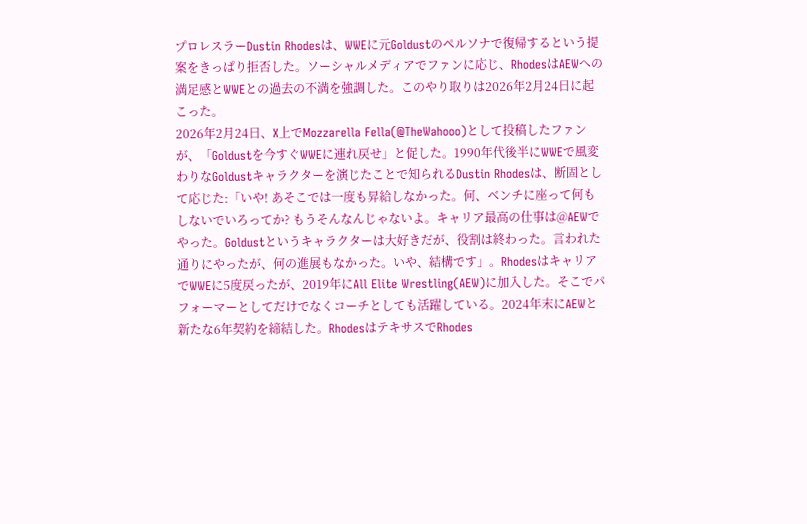プロレスラーDustin Rhodesは、WWEに元Goldustのペルソナで復帰するという提案をきっぱり拒否した。ソーシャルメディアでファンに応じ、RhodesはAEWへの満足感とWWEとの過去の不満を強調した。このやり取りは2026年2月24日に起こった。
2026年2月24日、X上でMozzarella Fella(@TheWahooo)として投稿したファンが、「Goldustを今すぐWWEに連れ戻せ」と促した。1990年代後半にWWEで風変わりなGoldustキャラクターを演じたことで知られるDustin Rhodesは、断固として応じた:「いや! あそこでは一度も昇給しなかった。何、ベンチに座って何もしないでいろってか? もうそんなんじゃないよ。キャリア最高の仕事は@AEWでやった。Goldustというキャラクターは大好きだが、役割は終わった。言われた通りにやったが、何の進展もなかった。いや、結構です」。RhodesはキャリアでWWEに5度戻ったが、2019年にAll Elite Wrestling(AEW)に加入した。そこでパフォーマーとしてだけでなくコーチとしても活躍している。2024年末にAEWと新たな6年契約を締結した。RhodesはテキサスでRhodes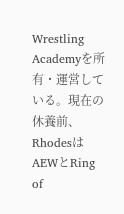Wrestling Academyを所有・運営している。現在の休養前、RhodesはAEWとRing of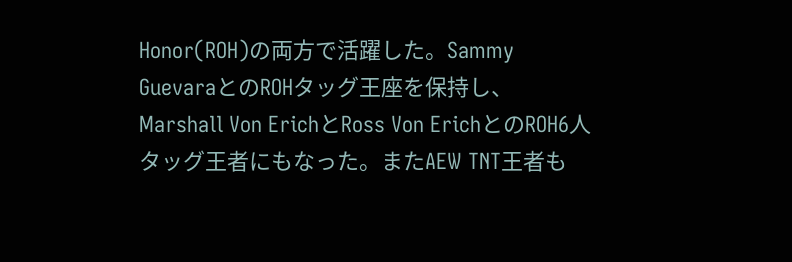Honor(ROH)の両方で活躍した。Sammy GuevaraとのROHタッグ王座を保持し、Marshall Von ErichとRoss Von ErichとのROH6人タッグ王者にもなった。またAEW TNT王者も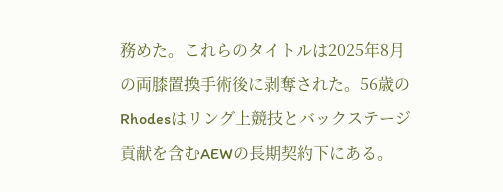務めた。これらのタイトルは2025年8月の両膝置換手術後に剥奪された。56歳のRhodesはリング上競技とバックステージ貢献を含むAEWの長期契約下にある。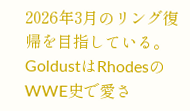2026年3月のリング復帰を目指している。GoldustはRhodesのWWE史で愛さ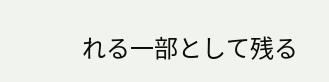れる一部として残る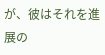が、彼はそれを進展の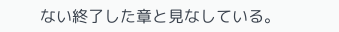ない終了した章と見なしている。